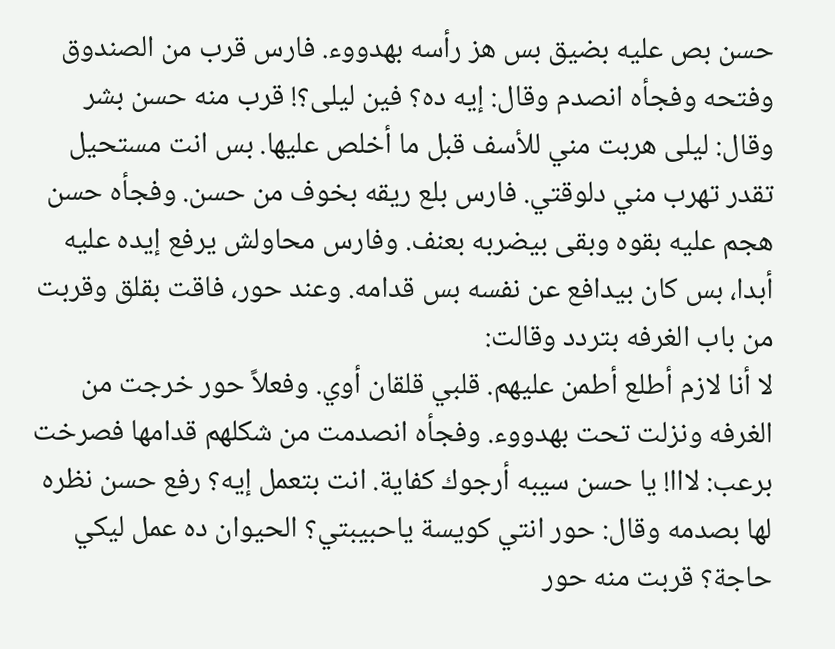حسن بص عليه بضيق بس هز رأسه بهدووء. فارس قرب من الصندوق وفتحه وفجأه انصدم وقال: إيه ده؟ فين ليلى؟! قرب منه حسن بشر وقال: ليلى هربت مني للأسف قبل ما أخلص عليها. بس انت مستحيل تقدر تهرب مني دلوقتي. فارس بلع ريقه بخوف من حسن. وفجأه حسن هجم عليه بقوه وبقى بيضربه بعنف. وفارس محاولش يرفع إيده عليه أبدا، بس كان بيدافع عن نفسه بس قدامه. وعند حور، فاقت بقلق وقربت من باب الغرفه بتردد وقالت:
لا أنا لازم أطلع أطمن عليهم. قلبي قلقان أوي. وفعلاً حور خرجت من الغرفه ونزلت تحت بهدووء. وفجأه انصدمت من شكلهم قدامها فصرخت برعب: لااا! يا حسن سيبه أرجوك كفاية. انت بتعمل إيه؟ رفع حسن نظره لها بصدمه وقال: حور انتي كويسة ياحبيبتي؟ الحيوان ده عمل ليكي حاجة؟ قربت منه حور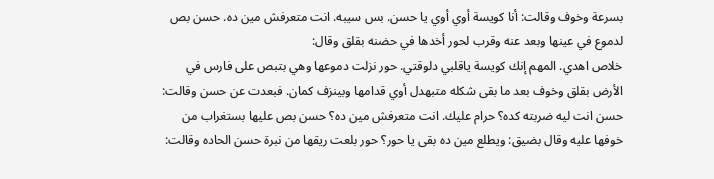بسرعة وخوف وقالت: أنا كويسة أوي أوي يا حسن. بس سيبه. انت متعرفش مين ده. حسن بص لدموع في عينها وبعد عنه وقرب لحور أخدها في حضنه بقلق وقال:
خلاص اهدي. المهم إنك كويسة ياقلبي دلوقتي. حور نزلت دموعها وهي بتبص على فارس في الأرض بقلق وخوف بعد ما بقى شكله متبهدل أوي قدامها وبينزف كمان. فبعدت عن حسن وقالت: حسن انت ليه ضربته كده؟ حرام عليك. انت متعرفش مين ده؟ حسن بص عليها بستغراب من خوفها عليه وقال بضيق: ويطلع مين ده بقى يا حور؟ حور بلعت ريقها من نبرة حسن الحاده وقالت: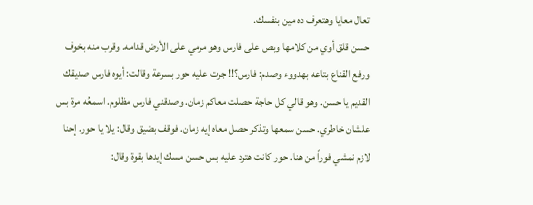تعال معايا وهتعرف ده مين بنفسك.
حسن قلق أوي من كلامها وبص على فارس وهو مرمي على الأرض قدامه. وقرب منه بخوف ورفع القناع بتاعه بهدووء وصدم: فارس؟!! جرت عليه حور بسرعة وقالت: أيوه فارس صديقك القديم يا حسن. وهو قالي كل حاجة حصلت معاكم زمان. وصدقني فارس مظلوم. اسمعُه مرة بس علشان خاطري. حسن سمعها وتذكر حصل معاه إيه زمان. فوقف بضيق وقال: يلا يا حور. إحنا لازم نمشي فوراً من هنا. حور كانت هترد عليه بس حسن مسك إيدها بقوة وقال: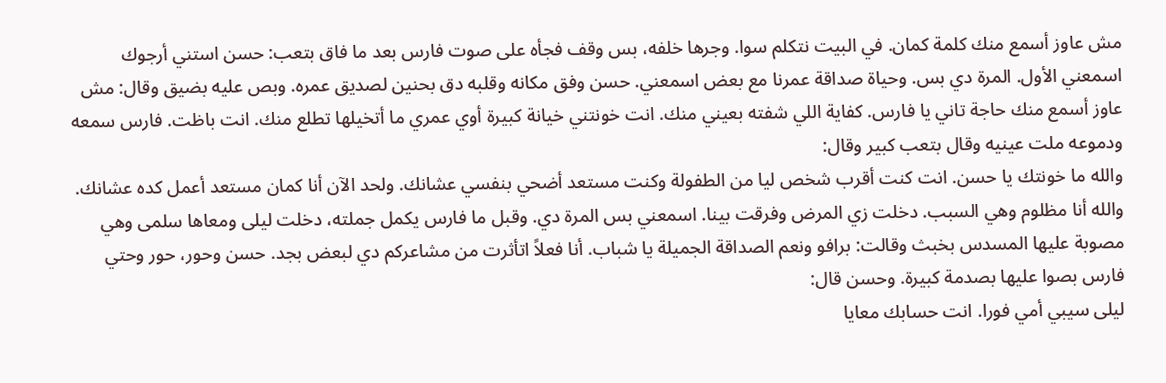مش عاوز أسمع منك كلمة كمان. في البيت نتكلم سوا. وجرها خلفه، بس وقف فجأه على صوت فارس بعد ما فاق بتعب: حسن استني أرجوك اسمعني الأول. المرة دي بس. وحياة صداقة عمرنا مع بعض اسمعني. حسن وفق مكانه وقلبه دق بحنين لصديق عمره. وبص عليه بضيق وقال: مش عاوز أسمع منك حاجة تاني يا فارس. كفاية اللي شفته بعيني منك. انت خونتني خيانة كبيرة أوي عمري ما أتخيلها تطلع منك. انت باظت. فارس سمعه ودموعه ملت عينيه وقال بتعب كبير وقال:
والله ما خونتك يا حسن. انت كنت أقرب شخص ليا من الطفولة وكنت مستعد أضحي بنفسي عشانك. ولحد الآن أنا كمان مستعد أعمل كده عشانك. والله أنا مظلوم وهي السبب. دخلت زي المرض وفرقت بينا. اسمعني بس المرة دي. وقبل ما فارس يكمل جملته، دخلت ليلى ومعاها سلمى وهي مصوبة عليها المسدس بخبث وقالت: برافو ونعم الصداقة الجميلة يا شباب. أنا فعلاً اتأثرت من مشاعركم دي لبعض بجد. حسن وحور، حور وحتي فارس بصوا عليها بصدمة كبيرة. وحسن قال:
ليلى سيبي أمي فورا. انت حسابك معايا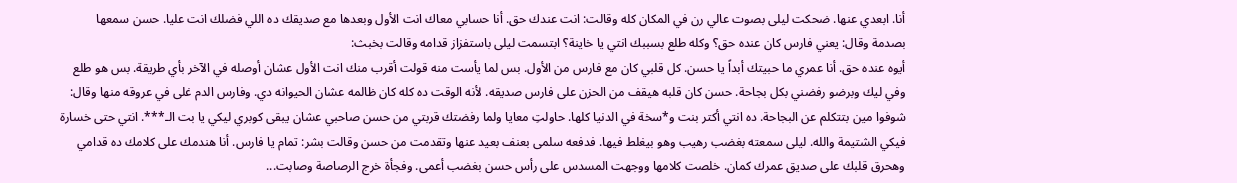أنا. ابعدي عنها. ضحكت ليلى بصوت عالي رن في المكان كله وقالت: انت عندك حق. أنا حسابي معاك انت الأول وبعدها مع صديقك ده اللي فضلك انت عليا. حسن سمعها بصدمة وقال: يعني فارس كان عنده حق؟ وكله طلع بسببك انتي يا خاينة؟ ابتسمت ليلى باستفزاز قدامه وقالت بخبث:
أيوه عنده حق. أنا عمري ما حبيتك أبداً يا حسن. كل قلبي كان مع فارس من الأول. بس لما يأست منه قولت أقرب منك انت الأول عشان أوصله في الآخر بأي طريقة. بس هو طلع وفي ليك وبرضو رفضني بكل بجاحة. حسن كان قلبه هيقف من الحزن على فارس صديقه. لأنه الوقت ده كله كان ظالمه عشان الحيوانه دي. وفارس الدم غلى في عروقه منها وقال:
شوفوا مين بتتكلم عن البجاحة. ده انتي أكتر بنت و*سخة في الدنيا كلها. حاولتِ معايا ولما رفضتك قربتي من حسن صاحبي عشان يبقى كوبري ليكي يا بت الـ***. انتي حتى خسارة فيكي الشتيمة والله. ليلى سمعته بغضب رهيب وهو بيغلط فيها. فدفعه سلمى بعنف بعيد عنها وتقدمت من حسن وقالت بشر: تمام يا فارس. أنا هندمك على كلامك ده قدامي وهحرق قلبك على صديق عمرك كمان. خلصت كلامها ووجهت المسدس على رأس حسن بغضب أعمى. وفجأة خرج الرصاصة وصابت...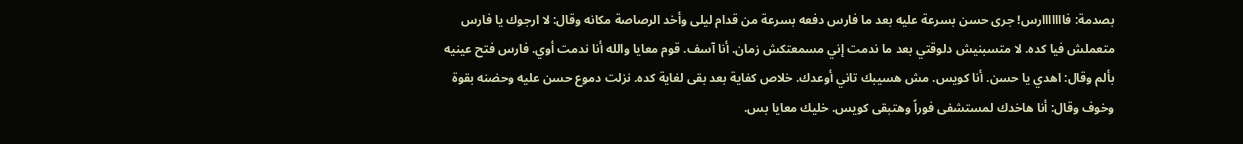بصدمة: فااااااارس! جرى حسن بسرعة عليه بعد ما فارس دفعه بسرعة من قدام ليلى وأخد الرصاصة مكانه وقال: لا ارجوك يا فارس متعملش فيا كده. لا متسبنيش دلوقتي بعد ما ندمت إني مسمعتكش زمان. أنا آسف. قوم معايا والله أنا ندمت أوي. فارس فتح عينيه بألم وقال: اهدي يا حسن. أنا كويس. مش هسيبك تاني أوعدك. خلاص كفاية بعد بقى لغاية كده. نزلت دموع حسن عليه وحضنه بقوة وخوف وقال: أنا هاخدك لمستشفى فوراً وهتبقى كويس. خليك معايا بس.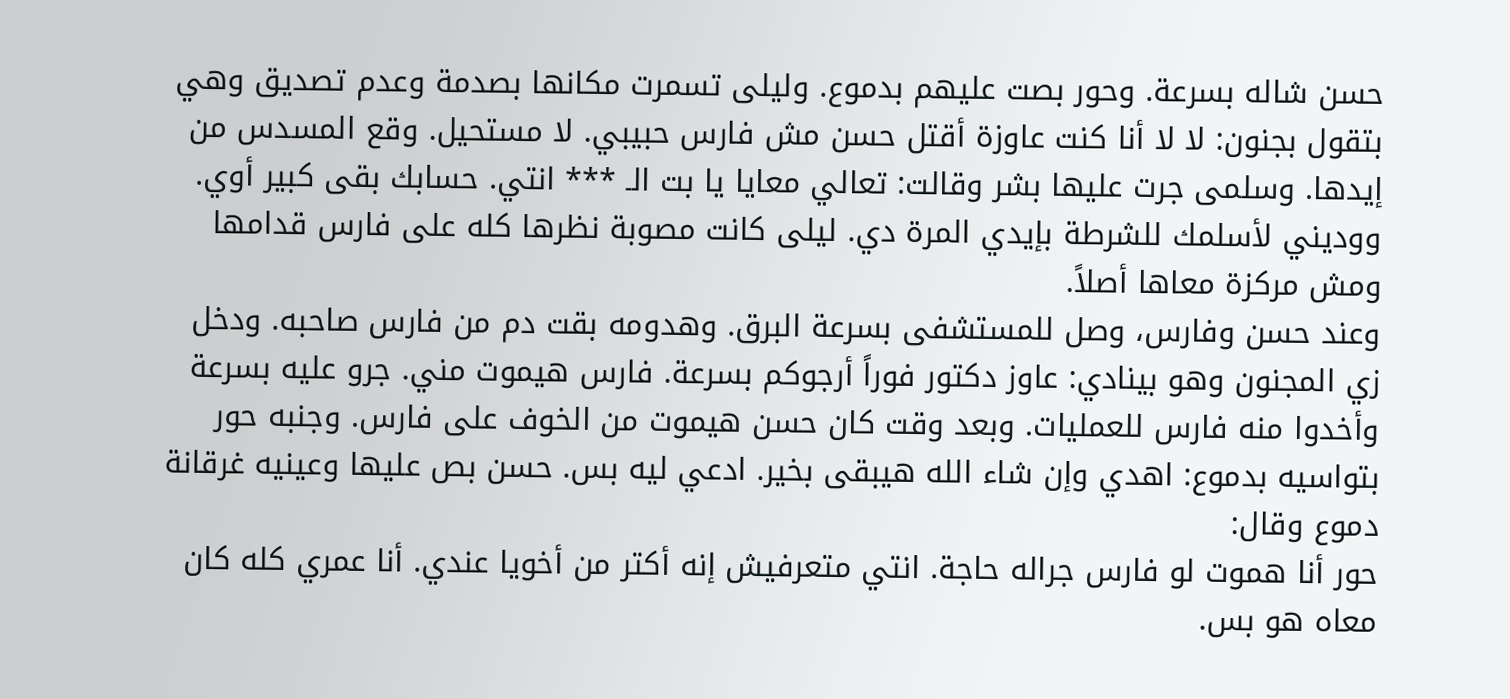حسن شاله بسرعة. وحور بصت عليهم بدموع. وليلى تسمرت مكانها بصدمة وعدم تصديق وهي بتقول بجنون: لا لا أنا كنت عاوزة أقتل حسن مش فارس حبيبي. لا مستحيل. وقع المسدس من إيدها. وسلمى جرت عليها بشر وقالت: تعالي معايا يا بت الـ *** انتي. حسابك بقى كبير أوي. ووديني لأسلمك للشرطة بإيدي المرة دي. ليلى كانت مصوبة نظرها كله على فارس قدامها ومش مركزة معاها أصلاً.
وعند حسن وفارس، وصل للمستشفى بسرعة البرق. وهدومه بقت دم من فارس صاحبه. ودخل زي المجنون وهو بينادي: عاوز دكتور فوراً أرجوكم بسرعة. فارس هيموت مني. جرو عليه بسرعة وأخدوا منه فارس للعمليات. وبعد وقت كان حسن هيموت من الخوف على فارس. وجنبه حور بتواسيه بدموع: اهدي وإن شاء الله هيبقى بخير. ادعي ليه بس. حسن بص عليها وعينيه غرقانة دموع وقال:
حور أنا هموت لو فارس جراله حاجة. انتي متعرفيش إنه أكتر من أخويا عندي. أنا عمري كله كان معاه هو بس.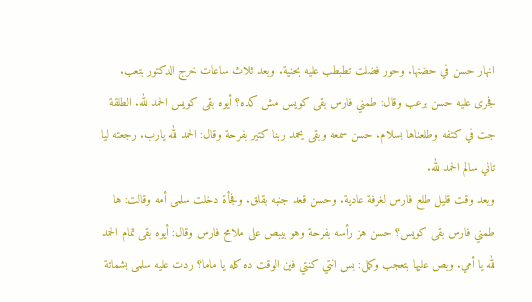انهار حسن في حضنها. وحور فضلت تطبطب عليه بحنية. وبعد ثلاث ساعات خرج الدكتور بتعب. فجرى عليه حسن برعب وقال: طمني فارس بقى كويس مش كده؟ أيوه بقى كويس الحمد لله. الطلقة جت في كتفه وطلعناها بسلام. حسن سمعه وبقى يحمد ربنا كتير بفرحة وقال: الحمد لله يارب. رجعته ليا تاني سالم الحمد لله.
وبعد وقت قليل طلع فارس لغرفة عادية. وحسن قعد جنبه بقلق. وفجأة دخلت سلمى أمه وقالت: ها طمني فارس بقى كويس؟ حسن هز رأسه بفرحة وهو بيبص على ملامح فارس وقال: أيوه بقى تمام الحمد لله يا أمي. وبص عليها بتعجب وكمل: بس انتي كنتي فين الوقت ده كله يا ماما؟ ردت عليه سلمى بشماتة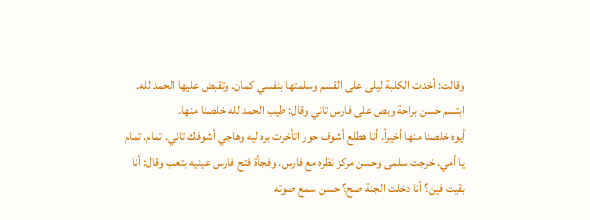وقالت: أخدت الكلبة ليلى على القسم وسلمتها بنفسي كمان. وتقبض عليها الحمد لله. ابتسم حسن براحة وبص على فارس تاني وقال: طيب الحمد لله خلصنا منها.
أيوه خلصنا منها أخيراً. أنا هطلع أشوف حور اتأخرت بره ليه وهاجي أشوفك تاني. تمام. تمام يا أمي. خرجت سلمى وحسن مركز نظره مع فارس. وفجأة فتح فارس عينيه بتعب وقال: أنا بقيت فين؟ أنا دخلت الجنة صح؟ حسن سمع صوته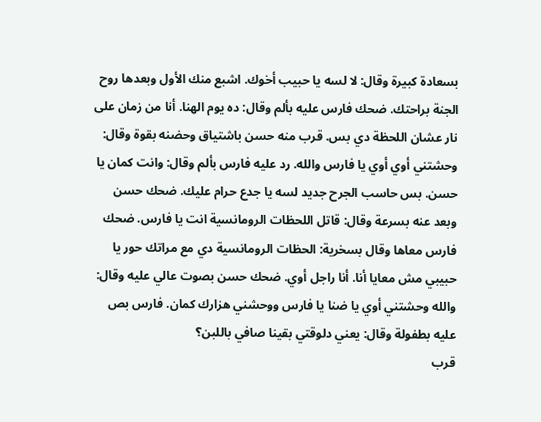بسعادة كبيرة وقال: لا لسه يا حبيب أخوك. اشبع منك الأول وبعدها روح الجنة براحتك. ضحك فارس عليه بألم وقال: ده يوم الهنا. أنا من زمان على نار عشان اللحظة دي بس. قرب منه حسن باشتياق وحضنه بقوة وقال:
وحشتني أوي أوي يا فارس والله. رد عليه فارس بألم وقال: وانت كمان يا حسن. بس حاسب الجرح جديد لسه يا جدع حرام عليك. ضحك حسن وبعد عنه بسرعة وقال: قاتل اللحظات الرومانسية انت يا فارس. ضحك فارس معاها وقال بسخرية: الحظات الرومانسية دي مع مراتك حور يا حبيبي مش معايا أنا. أنا راجل أوي. ضحك حسن بصوت عالي عليه وقال: والله وحشتني أوي يا ضنا يا فارس ووحشني هزارك كمان. فارس بص عليه بطفولة وقال: يعني دلوقتي بقينا صافي باللبن؟
قرب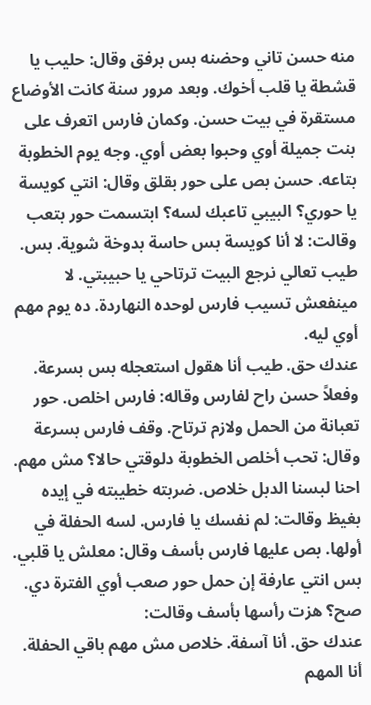منه حسن تاني وحضنه بس برفق وقال: حليب يا قشطة يا قلب أخوك. وبعد مرور سنة كانت الأوضاع مستقرة في بيت حسن. وكمان فارس اتعرف على بنت جميلة أوي وحبوا بعض أوي. وجه يوم الخطوبة بتاعه. حسن بص على حور بقلق وقال: انتي كويسة يا حوري؟ البيبي تاعبك لسه؟ ابتسمت حور بتعب وقالت: لا أنا كويسة بس حاسة بدوخة شوية. بس. طيب تعالي نرجع البيت ترتاحي يا حبيبتي. لا مينفعش تسيب فارس لوحده النهاردة. ده يوم مهم أوي ليه.
عندك حق. طيب أنا هقول استعجله بس بسرعة. وفعلاً حسن راح لفارس وقاله: فارس اخلص. حور تعبانة من الحمل ولازم ترتاح. وقف فارس بسرعة وقال: تحب أخلص الخطوبة دلوقتي حالا؟ مش مهم. احنا لبسنا الدبل خلاص. ضربته خطيبته في إيده بغيظ وقالت: لم نفسك يا فارس. لسه الحفلة في أولها. بص عليها فارس بأسف وقال: معلش يا قلبي. بس انتي عارفة إن حمل حور صعب أوي الفترة دي. صح؟ هزت رأسها بأسف وقالت:
عندك حق. أنا آسفة. خلاص مش مهم باقي الحفلة. أنا المهم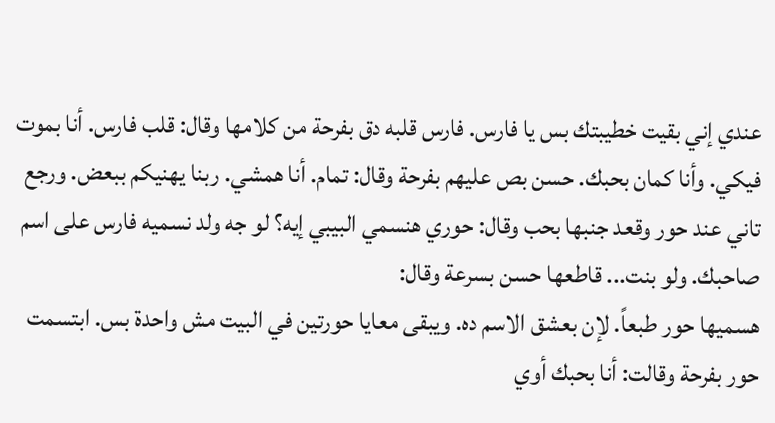عندي إني بقيت خطيبتك بس يا فارس. فارس قلبه دق بفرحة من كلامها وقال: قلب فارس. أنا بموت فيكي. وأنا كمان بحبك. حسن بص عليهم بفرحة وقال: تمام. أنا همشي. ربنا يهنيكم ببعض. ورجع تاني عند حور وقعد جنبها بحب وقال: حوري هنسمي البيبي إيه؟ لو جه ولد نسميه فارس على اسم صاحبك. ولو بنت... قاطعها حسن بسرعة وقال:
هسميها حور طبعاً. لإن بعشق الاسم ده. ويبقى معايا حورتين في البيت مش واحدة بس. ابتسمت حور بفرحة وقالت: أنا بحبك أوي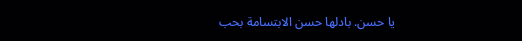يا حسن. بادلها حسن الابتسامة بحب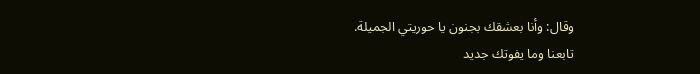وقال: وأنا بعشقك بجنون يا حوريتي الجميلة.
تابعنا وما يفوتك جديد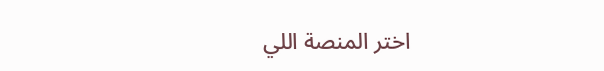اختر المنصة اللي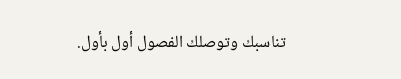تناسبك وتوصلك الفصول أول بأول.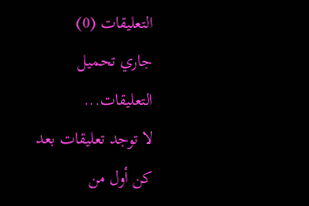التعليقات (0)
جاري تحميل التعليقات...
لا توجد تعليقات بعد
كن أول من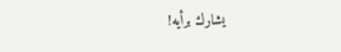يشارك برأيه!